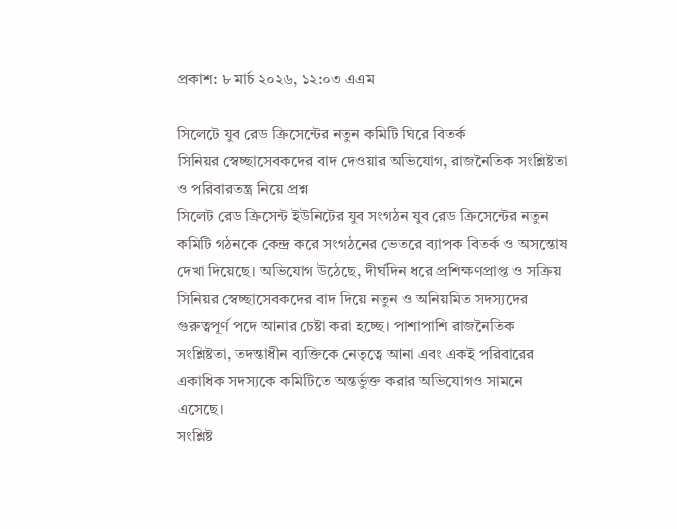প্রকাশ: ৮ মার্চ ২০২৬, ১২:০৩ এএম

সিলেটে যুব রেড ক্রিসেন্টের নতুন কমিটি ঘিরে বিতর্ক
সিনিয়র স্বেচ্ছাসেবকদের বাদ দেওয়ার অভিযোগ, রাজনৈতিক সংশ্লিষ্টতা ও পরিবারতন্ত্র নিয়ে প্রশ্ন
সিলেট রেড ক্রিসেন্ট ইউনিটের যুব সংগঠন যুব রেড ক্রিসেন্টের নতুন কমিটি গঠনকে কেন্দ্র করে সংগঠনের ভেতরে ব্যাপক বিতর্ক ও অসন্তোষ দেখা দিয়েছে। অভিযোগ উঠেছে, দীর্ঘদিন ধরে প্রশিক্ষণপ্রাপ্ত ও সক্রিয় সিনিয়র স্বেচ্ছাসেবকদের বাদ দিয়ে নতুন ও অনিয়মিত সদস্যদের গুরুত্বপূর্ণ পদে আনার চেষ্টা করা হচ্ছে। পাশাপাশি রাজনৈতিক সংশ্লিষ্টতা, তদন্তাধীন ব্যক্তিকে নেতৃত্বে আনা এবং একই পরিবারের একাধিক সদস্যকে কমিটিতে অন্তর্ভুক্ত করার অভিযোগও সামনে এসেছে।
সংশ্লিষ্ট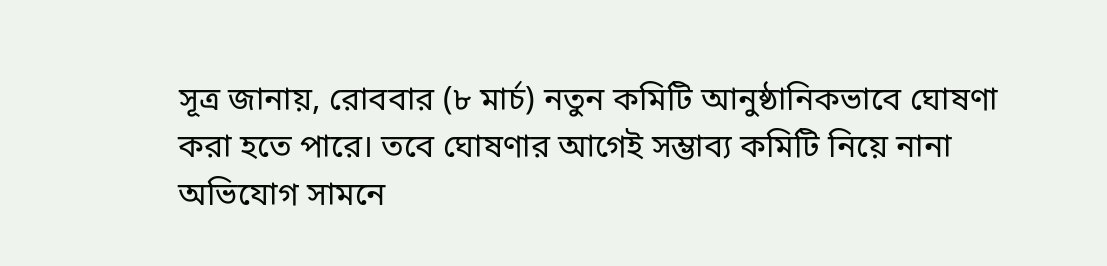সূত্র জানায়, রোববার (৮ মার্চ) নতুন কমিটি আনুষ্ঠানিকভাবে ঘোষণা করা হতে পারে। তবে ঘোষণার আগেই সম্ভাব্য কমিটি নিয়ে নানা অভিযোগ সামনে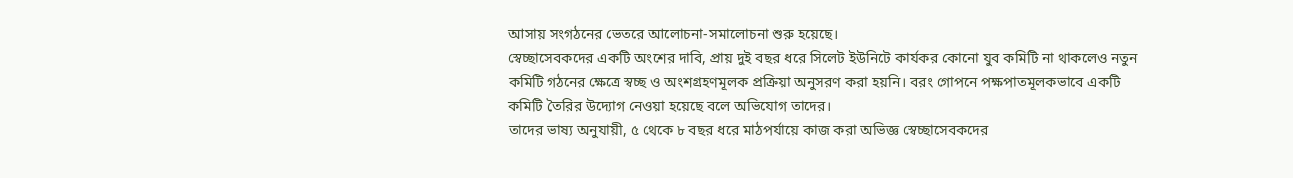আসায় সংগঠনের ভেতরে আলোচনা-সমালোচনা শুরু হয়েছে।
স্বেচ্ছাসেবকদের একটি অংশের দাবি, প্রায় দুই বছর ধরে সিলেট ইউনিটে কার্যকর কোনো যুব কমিটি না থাকলেও নতুন কমিটি গঠনের ক্ষেত্রে স্বচ্ছ ও অংশগ্রহণমূলক প্রক্রিয়া অনুসরণ করা হয়নি। বরং গোপনে পক্ষপাতমূলকভাবে একটি কমিটি তৈরির উদ্যোগ নেওয়া হয়েছে বলে অভিযোগ তাদের।
তাদের ভাষ্য অনুযায়ী, ৫ থেকে ৮ বছর ধরে মাঠপর্যায়ে কাজ করা অভিজ্ঞ স্বেচ্ছাসেবকদের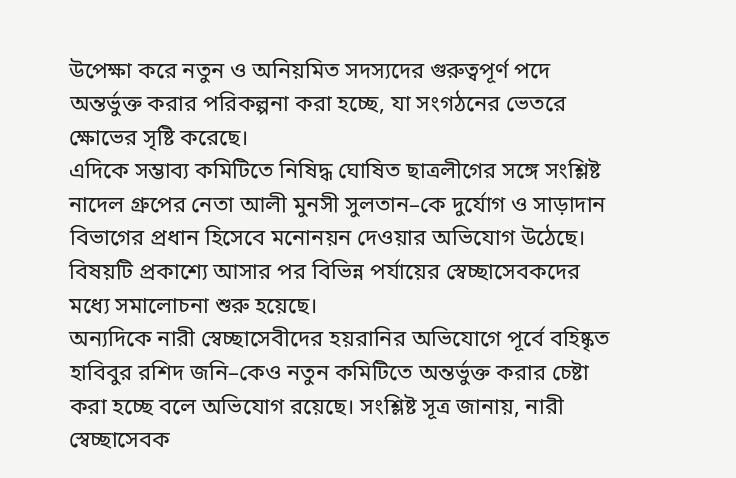উপেক্ষা করে নতুন ও অনিয়মিত সদস্যদের গুরুত্বপূর্ণ পদে অন্তর্ভুক্ত করার পরিকল্পনা করা হচ্ছে, যা সংগঠনের ভেতরে ক্ষোভের সৃষ্টি করেছে।
এদিকে সম্ভাব্য কমিটিতে নিষিদ্ধ ঘোষিত ছাত্রলীগের সঙ্গে সংশ্লিষ্ট নাদেল গ্রুপের নেতা আলী মুনসী সুলতান–কে দুর্যোগ ও সাড়াদান বিভাগের প্রধান হিসেবে মনোনয়ন দেওয়ার অভিযোগ উঠেছে। বিষয়টি প্রকাশ্যে আসার পর বিভিন্ন পর্যায়ের স্বেচ্ছাসেবকদের মধ্যে সমালোচনা শুরু হয়েছে।
অন্যদিকে নারী স্বেচ্ছাসেবীদের হয়রানির অভিযোগে পূর্বে বহিষ্কৃত হাবিবুর রশিদ জনি–কেও নতুন কমিটিতে অন্তর্ভুক্ত করার চেষ্টা করা হচ্ছে বলে অভিযোগ রয়েছে। সংশ্লিষ্ট সূত্র জানায়, নারী স্বেচ্ছাসেবক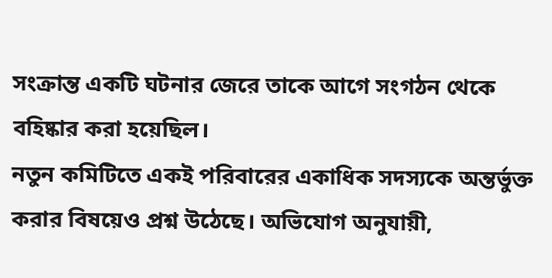সংক্রান্ত একটি ঘটনার জেরে তাকে আগে সংগঠন থেকে বহিষ্কার করা হয়েছিল।
নতুন কমিটিতে একই পরিবারের একাধিক সদস্যকে অন্তর্ভুক্ত করার বিষয়েও প্রশ্ন উঠেছে। অভিযোগ অনুযায়ী,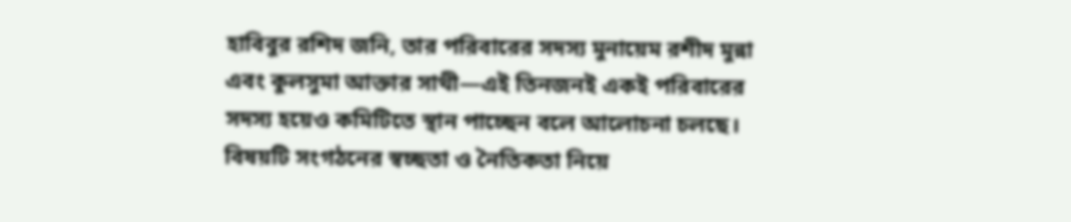হাবিবুর রশিদ জনি, তার পরিবারের সদস্য মুনায়েম রশীদ মুন্না এবং কুলসুমা আক্তার সাথী—এই তিনজনই একই পরিবারের সদস্য হয়েও কমিটিতে স্থান পাচ্ছেন বলে আলোচনা চলছে। বিষয়টি সংগঠনের স্বচ্ছতা ও নৈতিকতা নিয়ে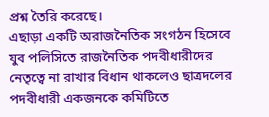প্রশ্ন তৈরি করেছে।
এছাড়া একটি অরাজনৈতিক সংগঠন হিসেবে যুব পলিসিতে রাজনৈতিক পদবীধারীদের নেতৃত্বে না রাখার বিধান থাকলেও ছাত্রদলের পদবীধারী একজনকে কমিটিতে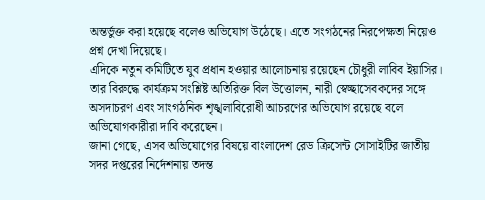অন্তর্ভুক্ত করা হয়েছে বলেও অভিযোগ উঠেছে। এতে সংগঠনের নিরপেক্ষতা নিয়েও প্রশ্ন দেখা দিয়েছে।
এদিকে নতুন কমিটিতে যুব প্রধান হওয়ার আলোচনায় রয়েছেন চৌধুরী লাবিব ইয়াসির। তার বিরুদ্ধে কার্যক্রম সংশ্লিষ্ট অতিরিক্ত বিল উত্তোলন, নারী স্বেচ্ছাসেবকদের সঙ্গে অসদাচরণ এবং সাংগঠনিক শৃঙ্খলাবিরোধী আচরণের অভিযোগ রয়েছে বলে অভিযোগকারীরা দাবি করেছেন।
জানা গেছে, এসব অভিযোগের বিষয়ে বাংলাদেশ রেড ক্রিসেন্ট সোসাইটির জাতীয় সদর দপ্তরের নির্দেশনায় তদন্ত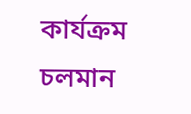কার্যক্রম চলমান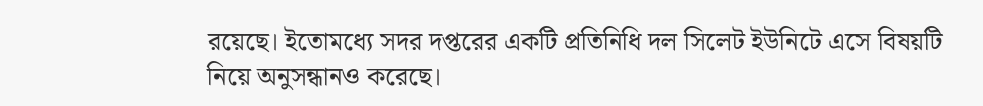রয়েছে। ইতোমধ্যে সদর দপ্তরের একটি প্রতিনিধি দল সিলেট ইউনিটে এসে বিষয়টি নিয়ে অনুসন্ধানও করেছে।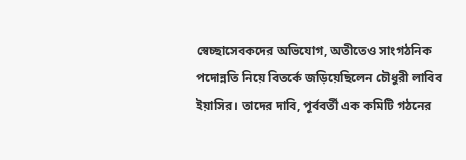স্বেচ্ছাসেবকদের অভিযোগ, অতীতেও সাংগঠনিক পদোন্নতি নিয়ে বিতর্কে জড়িয়েছিলেন চৌধুরী লাবিব ইয়াসির। তাদের দাবি, পূর্ববর্তী এক কমিটি গঠনের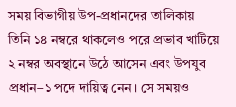সময় বিভাগীয় উপ-প্রধানদের তালিকায় তিনি ১৪ নম্বরে থাকলেও পরে প্রভাব খাটিয়ে ২ নম্বর অবস্থানে উঠে আসেন এবং উপযুব প্রধান–১ পদে দায়িত্ব নেন। সে সময়ও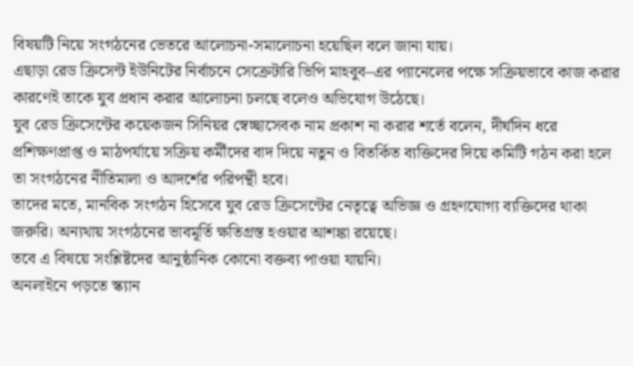বিষয়টি নিয়ে সংগঠনের ভেতরে আলোচনা-সমালোচনা হয়েছিল বলে জানা যায়।
এছাড়া রেড ক্রিসেন্ট ইউনিটের নির্বাচনে সেক্রেটারি ভিপি মাহবুব–এর প্যানেলের পক্ষে সক্রিয়ভাবে কাজ করার কারণেই তাকে যুব প্রধান করার আলোচনা চলছে বলেও অভিযোগ উঠেছে।
যুব রেড ক্রিসেন্টের কয়েকজন সিনিয়র স্বেচ্ছাসেবক নাম প্রকাশ না করার শর্তে বলেন, দীর্ঘদিন ধরে প্রশিক্ষণপ্রাপ্ত ও মাঠপর্যায়ে সক্রিয় কর্মীদের বাদ দিয়ে নতুন ও বিতর্কিত ব্যক্তিদের দিয়ে কমিটি গঠন করা হলে তা সংগঠনের নীতিমালা ও আদর্শের পরিপন্থী হবে।
তাদের মতে, মানবিক সংগঠন হিসেবে যুব রেড ক্রিসেন্টের নেতৃত্বে অভিজ্ঞ ও গ্রহণযোগ্য ব্যক্তিদের থাকা জরুরি। অন্যথায় সংগঠনের ভাবমূর্তি ক্ষতিগ্রস্ত হওয়ার আশঙ্কা রয়েছে।
তবে এ বিষয়ে সংশ্লিষ্টদের আনুষ্ঠানিক কোনো বক্তব্য পাওয়া যায়নি।
অনলাইনে পড়তে স্ক্যান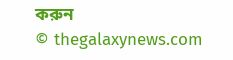করুন
© thegalaxynews.com